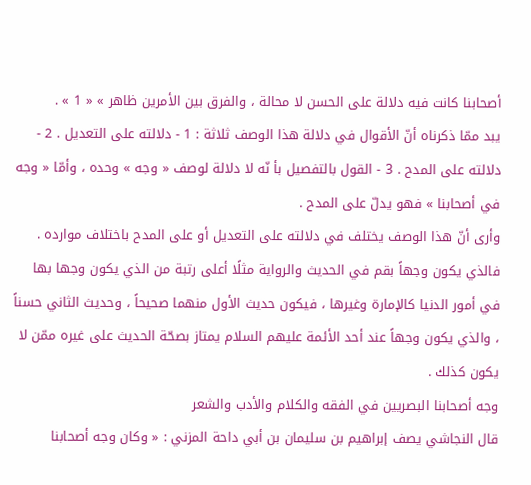أصحابنا كانت فيه دلالة على الحسن لا محالة ، والفرق بين الأمرين ظاهر » « 1 » .
يبد ممّا ذكرناه أنّ الأقوال في دلالة هذا الوصف ثلاثة : 1 - دلالته على التعديل . 2 - دلالته على المدح . 3 - القول بالتفصيل بأ نّه لا دلالة لوصف « وجه » وحده ، وأمّا « وجه في أصحابنا » فهو يدلّ على المدح .
وأرى أنّ هذا الوصف يختلف في دلالته على التعديل أو على المدح باختلاف موارده .
فالذي يكون وجهاً بقم في الحديث والرواية مثلًا أعلى رتبة من الذي يكون وجها بها في أمور الدنيا كالإمارة وغيرها ، فيكون حديث الأول منهما صحيحاً ، وحديث الثاني حسناً ، والذي يكون وجهاً عند أحد الأئمة عليهم السلام يمتاز بصحّة الحديث على غيره ممّن لا يكون كذلك .
وجه أصحابنا البصريين في الفقه والكلام والأدب والشعر
قال النجاشي يصف إبراهيم بن سليمان بن أبي داحة المزني : « وكان وجه أصحابنا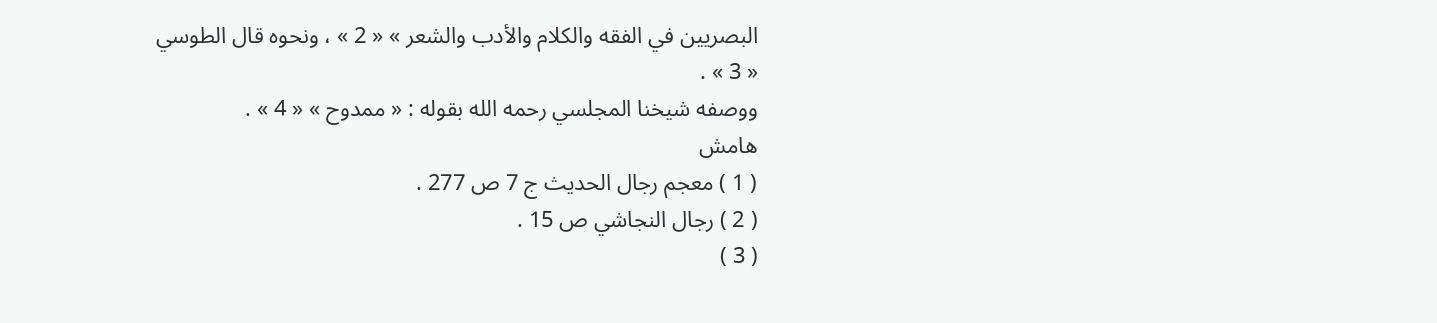البصريين في الفقه والكلام والأدب والشعر » « 2 » ، ونحوه قال الطوسي « 3 » .
ووصفه شيخنا المجلسي رحمه الله بقوله : « ممدوح » « 4 » .
هامش
( 1 ) معجم رجال الحديث ج 7 ص 277 .
( 2 ) رجال النجاشي ص 15 .
( 3 )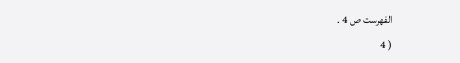الفهرست ص 4 .
( 4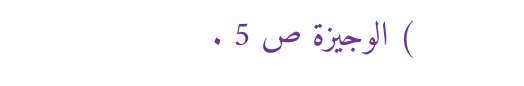) الوجيزة ص 5 .